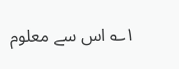۱؎ اس سے معلوم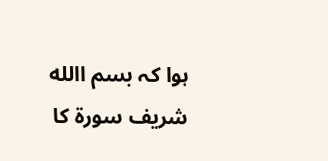ہوا کہ بسم االله شریف سورۃ کا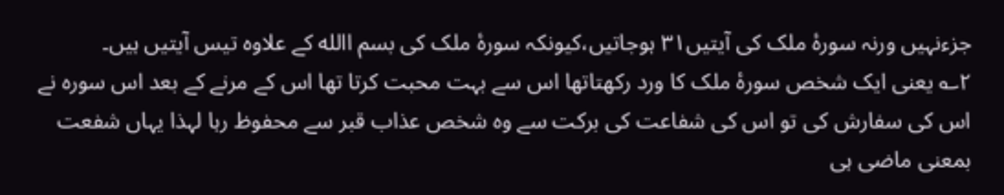جزءنہیں ورنہ سورۂ ملک کی آیتیں۳۱ ہوجاتیں،کیونکہ سورۂ ملک کی بسم االله کے علاوہ تیس آیتیں ہیں۔
۲؎ یعنی ایک شخص سورۂ ملک کا ورد رکھتاتھا اس سے بہت محبت کرتا تھا اس کے مرنے کے بعد اس سورہ نے اس کی سفارش کی تو اس کی شفاعت کی برکت سے وہ شخص عذاب قبر سے محفوظ رہا لہذا یہاں شفعت بمعنی ماضی ہی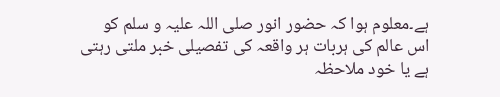ہے۔معلوم ہوا کہ حضور انور صلی اللہ علیہ و سلم کو اس عالم کی ہربات ہر واقعہ کی تفصیلی خبر ملتی رہتی ہے یا خود ملاحظہ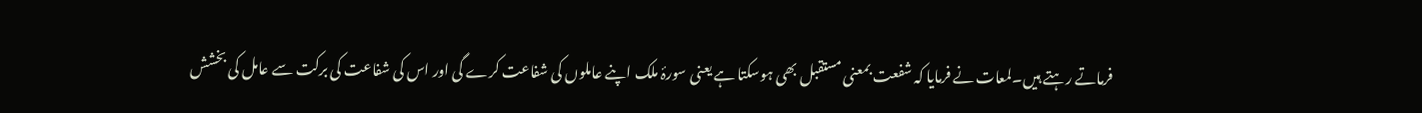فرماتے رہتے ہیں۔لمعات نے فرمایا کہ شفعت بمعنی مستقبل بھی ہوسکتا ہے یعنی سورۂ ملک اپنے عاملوں کی شفاعت کرے گی اور اس کی شفاعت کی برکت سے عامل کی بخشش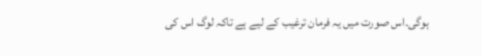ہوگی۔اس صورت میں یہ فرمان ترغیب کے لیے ہے تاکہ لوگ اس کی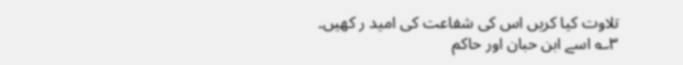تلاوت کیا کریں اس کی شفاعت کی امید ر کھیں۔
۳؎ اسے ابن حبان اور حاکم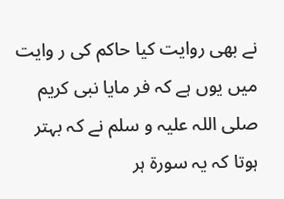نے بھی روایت کیا حاکم کی ر وایت میں یوں ہے کہ فر مایا نبی کریم صلی اللہ علیہ و سلم نے کہ بہتر ہوتا کہ یہ سورۃ ہر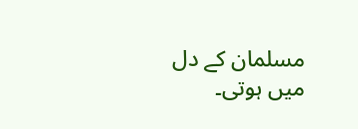مسلمان کے دل میں ہوتی۔